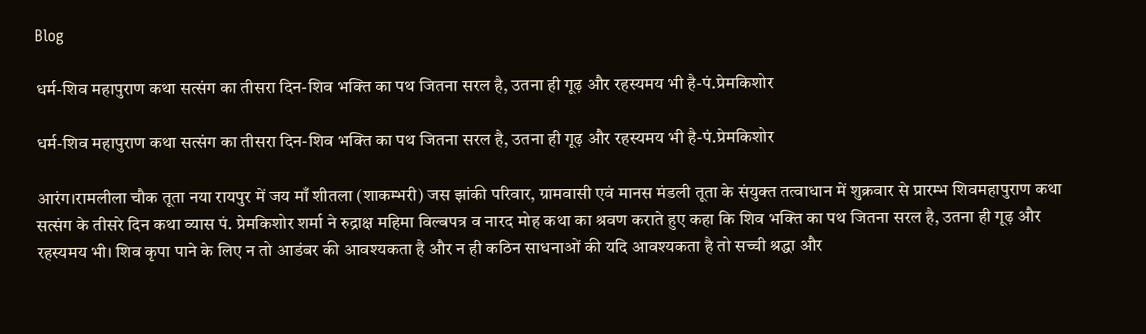Blog

धर्म-शिव महापुराण कथा सत्संग का तीसरा दिन-शिव भक्ति का पथ जितना सरल है, उतना ही गूढ़ और रहस्यमय भी है-पं.प्रेमकिशोर

धर्म-शिव महापुराण कथा सत्संग का तीसरा दिन-शिव भक्ति का पथ जितना सरल है, उतना ही गूढ़ और रहस्यमय भी है-पं.प्रेमकिशोर

आरंग।रामलीला चौक तूता नया रायपुर में जय माँ शीतला (शाकम्भरी) जस झांकी परिवार, ग्रामवासी एवं मानस मंडली तूता के संयुक्त तत्वाधान में शुक्रवार से प्रारम्भ शिवमहापुराण कथा सत्संग के तीसरे दिन कथा व्यास पं. प्रेमकिशोर शर्मा ने रुद्राक्ष महिमा विल्बपत्र व नारद मोह कथा का श्रवण कराते हुए कहा कि शिव भक्ति का पथ जितना सरल है, उतना ही गूढ़ और रहस्यमय भी। शिव कृपा पाने के लिए न तो आडंबर की आवश्यकता है और न ही कठिन साधनाओं की यदि आवश्यकता है तो सच्ची श्रद्धा और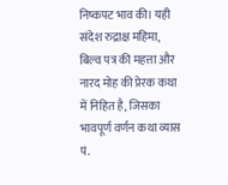निष्कपट भाव की। यही संदेश रुद्राक्ष महिमा, बिल्व पत्र की महत्ता और नारद मोह की प्रेरक कथा में निहित है, जिसका भावपूर्ण वर्णन कथा व्यास पं.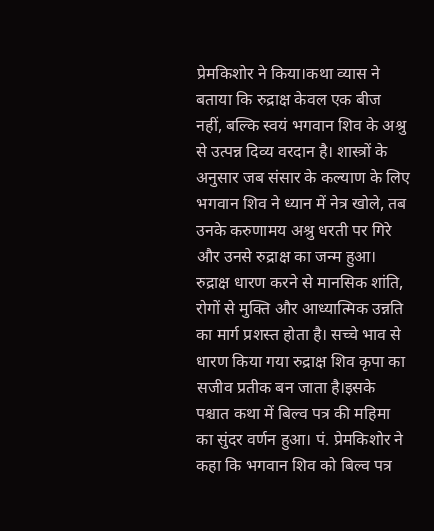प्रेमकिशोर ने किया।कथा व्यास ने बताया कि रुद्राक्ष केवल एक बीज नहीं, बल्कि स्वयं भगवान शिव के अश्रु से उत्पन्न दिव्य वरदान है। शास्त्रों के अनुसार जब संसार के कल्याण के लिए भगवान शिव ने ध्यान में नेत्र खोले, तब उनके करुणामय अश्रु धरती पर गिरे और उनसे रुद्राक्ष का जन्म हुआ। रुद्राक्ष धारण करने से मानसिक शांति, रोगों से मुक्ति और आध्यात्मिक उन्नति का मार्ग प्रशस्त होता है। सच्चे भाव से धारण किया गया रुद्राक्ष शिव कृपा का सजीव प्रतीक बन जाता है।इसके पश्चात कथा में बिल्व पत्र की महिमा का सुंदर वर्णन हुआ। पं. प्रेमकिशोर ने कहा कि भगवान शिव को बिल्व पत्र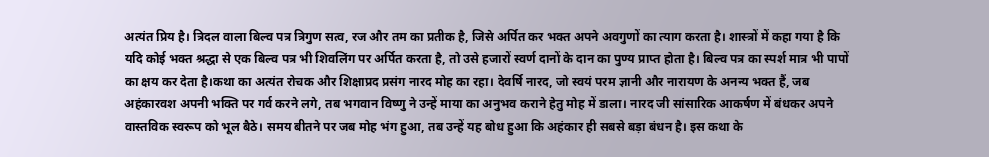अत्यंत प्रिय है। त्रिदल वाला बिल्व पत्र त्रिगुण सत्व, रज और तम का प्रतीक है, जिसे अर्पित कर भक्त अपने अवगुणों का त्याग करता है। शास्त्रों में कहा गया है कि यदि कोई भक्त श्रद्धा से एक बिल्व पत्र भी शिवलिंग पर अर्पित करता है, तो उसे हजारों स्वर्ण दानों के दान का पुण्य प्राप्त होता है। बिल्व पत्र का स्पर्श मात्र भी पापों का क्षय कर देता है।कथा का अत्यंत रोचक और शिक्षाप्रद प्रसंग नारद मोह का रहा। देवर्षि नारद, जो स्वयं परम ज्ञानी और नारायण के अनन्य भक्त हैं, जब अहंकारवश अपनी भक्ति पर गर्व करने लगे, तब भगवान विष्णु ने उन्हें माया का अनुभव कराने हेतु मोह में डाला। नारद जी सांसारिक आकर्षण में बंधकर अपने वास्तविक स्वरूप को भूल बैठे। समय बीतने पर जब मोह भंग हुआ, तब उन्हें यह बोध हुआ कि अहंकार ही सबसे बड़ा बंधन है। इस कथा के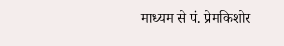माध्यम से पं. प्रेमकिशोर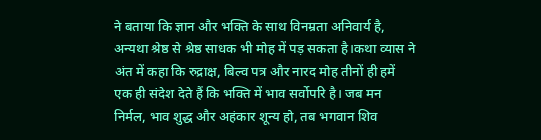ने बताया कि ज्ञान और भक्ति के साथ विनम्रता अनिवार्य है, अन्यथा श्रेष्ठ से श्रेष्ठ साधक भी मोह में पड़ सकता है।कथा व्यास ने अंत में कहा कि रुद्राक्ष, बिल्व पत्र और नारद मोह तीनों ही हमें एक ही संदेश देते हैं कि भक्ति में भाव सर्वोपरि है। जब मन निर्मल, भाव शुद्ध और अहंकार शून्य हो, तब भगवान शिव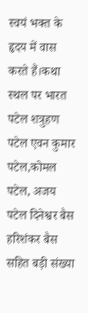स्वयं भक्त के हृदय में वास करते हैं।कथा स्थल पर भारत पटेल शत्रुहण पटेल एवन कुमार पटेल,कोमल पटेल, अजय पटेल दिनेश्वर बैस हरिशंकर बैस सहित बड़ी संख्या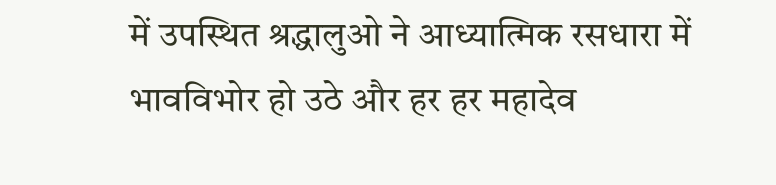में उपस्थित श्रद्धालुओ ने आध्यात्मिक रसधारा में भावविभोर हो उठे और हर हर महादेव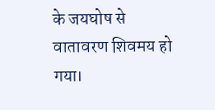के जयघोष से वातावरण शिवमय हो गया।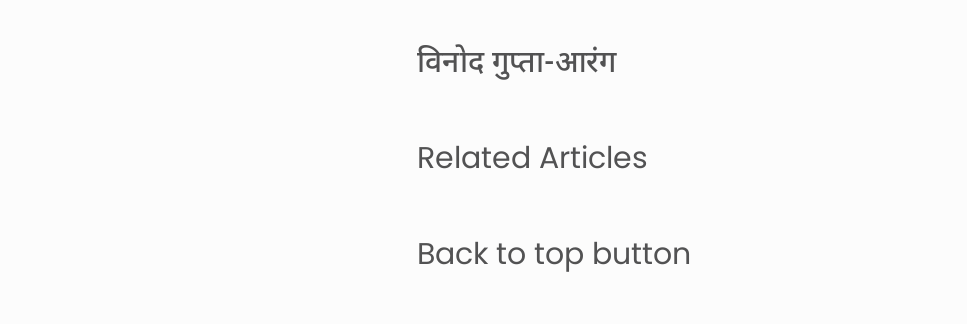विनोद गुप्ता-आरंग

Related Articles

Back to top button